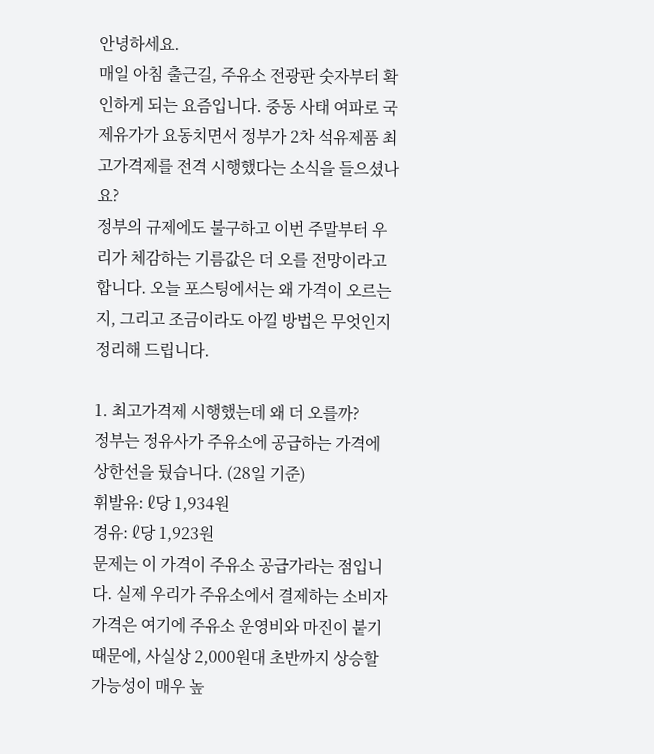안녕하세요.
매일 아침 출근길, 주유소 전광판 숫자부터 확인하게 되는 요즘입니다. 중동 사태 여파로 국제유가가 요동치면서 정부가 2차 석유제품 최고가격제를 전격 시행했다는 소식을 들으셨나요?
정부의 규제에도 불구하고 이번 주말부터 우리가 체감하는 기름값은 더 오를 전망이라고 합니다. 오늘 포스팅에서는 왜 가격이 오르는지, 그리고 조금이라도 아낄 방법은 무엇인지 정리해 드립니다.

1. 최고가격제 시행했는데 왜 더 오를까?
정부는 정유사가 주유소에 공급하는 가격에 상한선을 뒀습니다. (28일 기준)
휘발유: ℓ당 1,934원
경유: ℓ당 1,923원
문제는 이 가격이 주유소 공급가라는 점입니다. 실제 우리가 주유소에서 결제하는 소비자 가격은 여기에 주유소 운영비와 마진이 붙기 때문에, 사실상 2,000원대 초반까지 상승할 가능성이 매우 높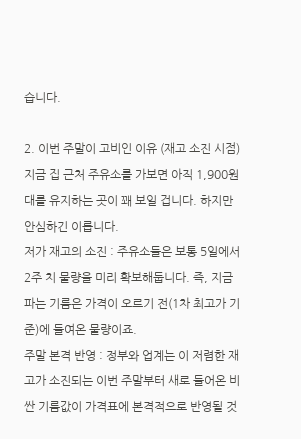습니다.

2. 이번 주말이 고비인 이유 (재고 소진 시점)
지금 집 근처 주유소를 가보면 아직 1,900원대를 유지하는 곳이 꽤 보일 겁니다. 하지만 안심하긴 이릅니다.
저가 재고의 소진 : 주유소들은 보통 5일에서 2주 치 물량을 미리 확보해둡니다. 즉, 지금 파는 기름은 가격이 오르기 전(1차 최고가 기준)에 들여온 물량이죠.
주말 본격 반영 : 정부와 업계는 이 저렴한 재고가 소진되는 이번 주말부터 새로 들어온 비싼 기름값이 가격표에 본격적으로 반영될 것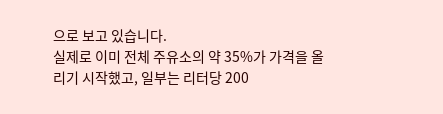으로 보고 있습니다.
실제로 이미 전체 주유소의 약 35%가 가격을 올리기 시작했고, 일부는 리터당 200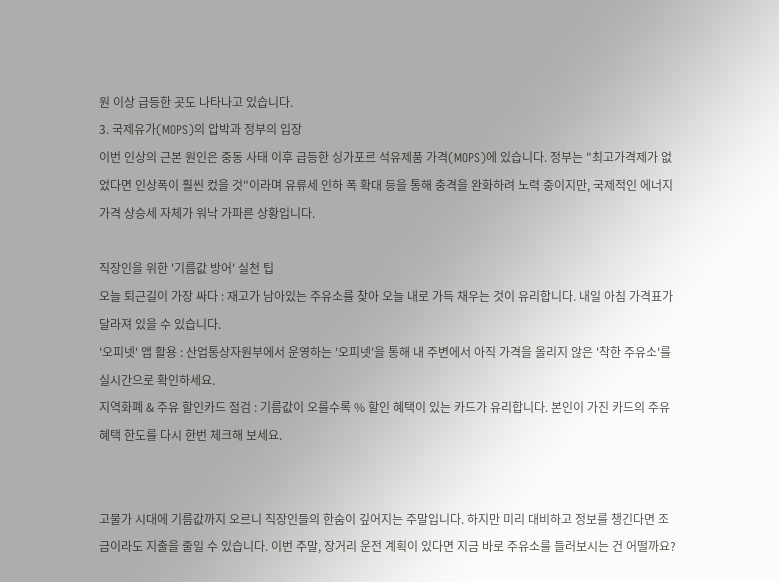원 이상 급등한 곳도 나타나고 있습니다.
3. 국제유가(MOPS)의 압박과 정부의 입장
이번 인상의 근본 원인은 중동 사태 이후 급등한 싱가포르 석유제품 가격(MOPS)에 있습니다. 정부는 "최고가격제가 없었다면 인상폭이 훨씬 컸을 것"이라며 유류세 인하 폭 확대 등을 통해 충격을 완화하려 노력 중이지만, 국제적인 에너지 가격 상승세 자체가 워낙 가파른 상황입니다.

직장인을 위한 '기름값 방어' 실천 팁
오늘 퇴근길이 가장 싸다 : 재고가 남아있는 주유소를 찾아 오늘 내로 가득 채우는 것이 유리합니다. 내일 아침 가격표가 달라져 있을 수 있습니다.
'오피넷' 앱 활용 : 산업통상자원부에서 운영하는 '오피넷'을 통해 내 주변에서 아직 가격을 올리지 않은 '착한 주유소'를 실시간으로 확인하세요.
지역화폐 & 주유 할인카드 점검 : 기름값이 오를수록 % 할인 혜택이 있는 카드가 유리합니다. 본인이 가진 카드의 주유 혜택 한도를 다시 한번 체크해 보세요.


고물가 시대에 기름값까지 오르니 직장인들의 한숨이 깊어지는 주말입니다. 하지만 미리 대비하고 정보를 챙긴다면 조금이라도 지출을 줄일 수 있습니다. 이번 주말, 장거리 운전 계획이 있다면 지금 바로 주유소를 들러보시는 건 어떨까요?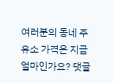여러분의 동네 주유소 가격은 지금 얼마인가요? 댓글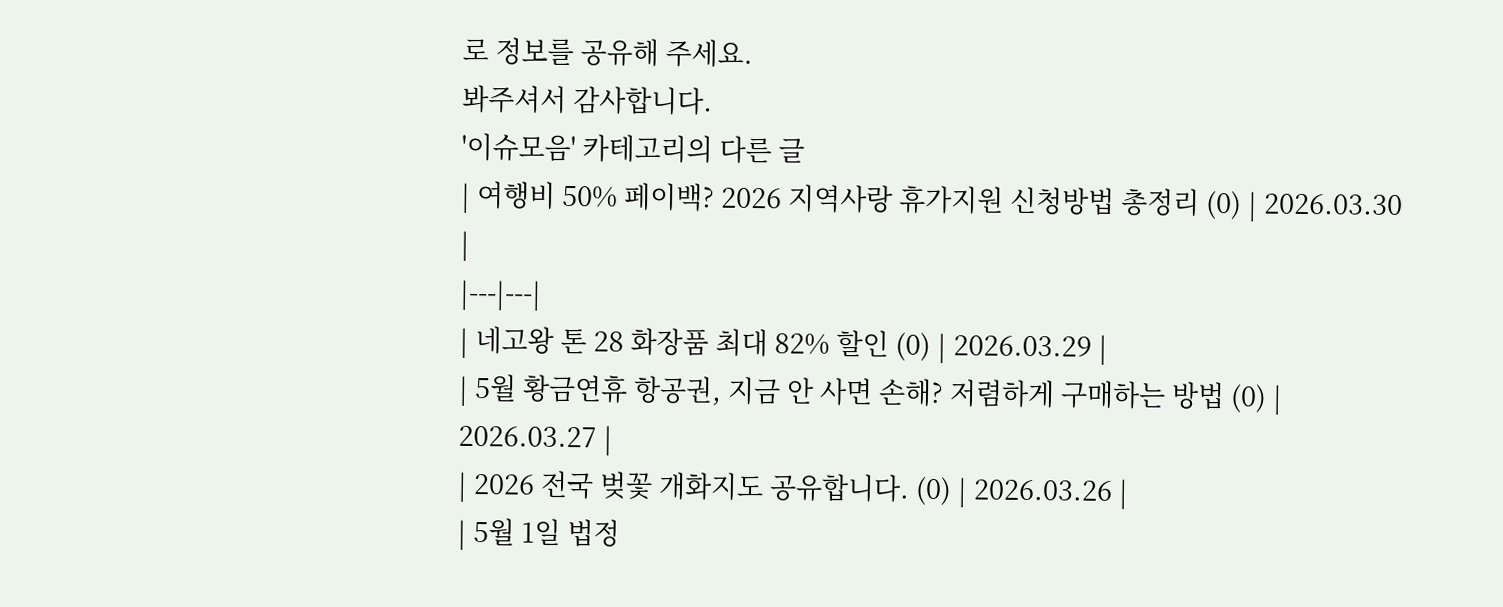로 정보를 공유해 주세요.
봐주셔서 감사합니다.
'이슈모음' 카테고리의 다른 글
| 여행비 50% 페이백? 2026 지역사랑 휴가지원 신청방법 총정리 (0) | 2026.03.30 |
|---|---|
| 네고왕 톤 28 화장품 최대 82% 할인 (0) | 2026.03.29 |
| 5월 황금연휴 항공권, 지금 안 사면 손해? 저렴하게 구매하는 방법 (0) | 2026.03.27 |
| 2026 전국 벚꽃 개화지도 공유합니다. (0) | 2026.03.26 |
| 5월 1일 법정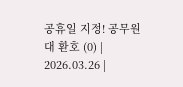공휴일 지정! 공무원 대 환호 (0) | 2026.03.26 |